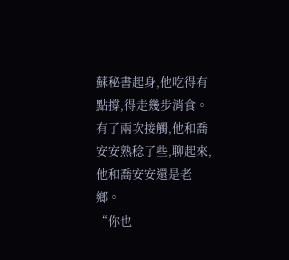蘇秘書起身,他吃得有點撐,得走幾步消食。
有了兩次接觸,他和喬安安熟稔了些,聊起來,他和喬安安還是老鄉。
“你也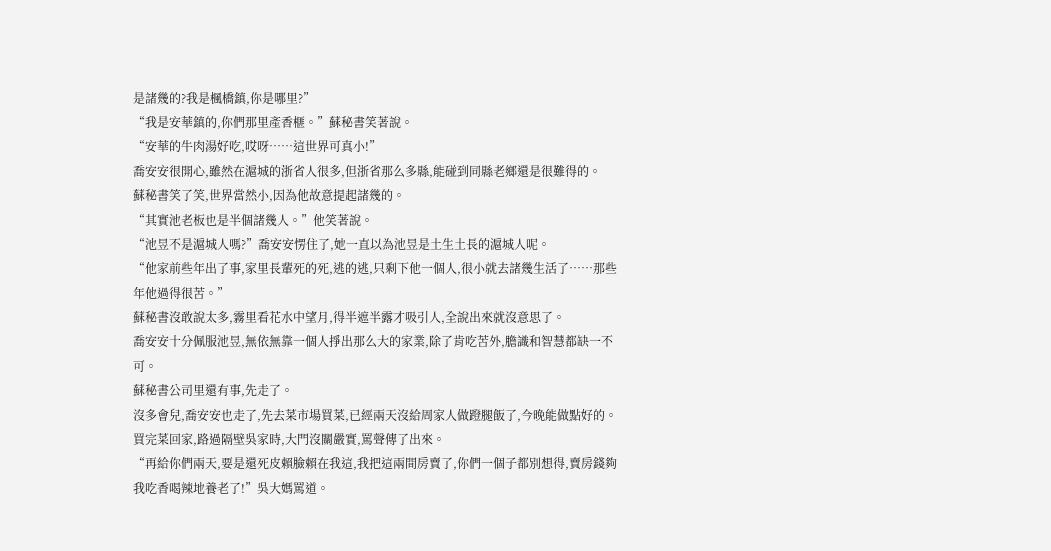是諸幾的?我是楓橋鎮,你是哪里?”
“我是安華鎮的,你們那里產香榧。”蘇秘書笑著說。
“安華的牛肉湯好吃,哎呀……這世界可真小!”
喬安安很開心,雖然在滬城的浙省人很多,但浙省那么多縣,能碰到同縣老鄉還是很難得的。
蘇秘書笑了笑,世界當然小,因為他故意提起諸幾的。
“其實池老板也是半個諸幾人。”他笑著說。
“池昱不是滬城人嗎?”喬安安愣住了,她一直以為池昱是土生土長的滬城人呢。
“他家前些年出了事,家里長輩死的死,逃的逃,只剩下他一個人,很小就去諸幾生活了……那些年他過得很苦。”
蘇秘書沒敢說太多,霧里看花水中望月,得半遮半露才吸引人,全說出來就沒意思了。
喬安安十分佩服池昱,無依無靠一個人掙出那么大的家業,除了肯吃苦外,膽識和智慧都缺一不可。
蘇秘書公司里還有事,先走了。
沒多會兒,喬安安也走了,先去菜市場買菜,已經兩天沒給周家人做蹬腿飯了,今晚能做點好的。
買完菜回家,路過隔壁吳家時,大門沒關嚴實,罵聲傳了出來。
“再給你們兩天,要是還死皮賴臉賴在我這,我把這兩間房賣了,你們一個子都別想得,賣房錢夠我吃香喝辣地養老了!”吳大媽罵道。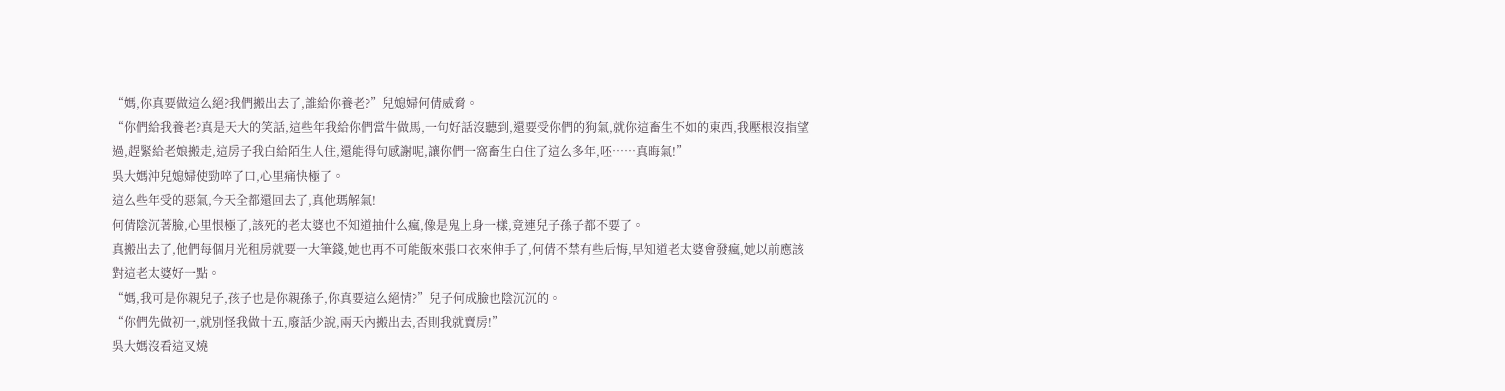“媽,你真要做這么絕?我們搬出去了,誰給你養老?”兒媳婦何倩威脅。
“你們給我養老?真是天大的笑話,這些年我給你們當牛做馬,一句好話沒聽到,還要受你們的狗氣,就你這畜生不如的東西,我壓根沒指望過,趕緊給老娘搬走,這房子我白給陌生人住,還能得句感謝呢,讓你們一窩畜生白住了這么多年,呸……真晦氣!”
吳大媽沖兒媳婦使勁啐了口,心里痛快極了。
這么些年受的惡氣,今天全都還回去了,真他瑪解氣!
何倩陰沉著臉,心里恨極了,該死的老太婆也不知道抽什么瘋,像是鬼上身一樣,竟連兒子孫子都不要了。
真搬出去了,他們每個月光租房就要一大筆錢,她也再不可能飯來張口衣來伸手了,何倩不禁有些后悔,早知道老太婆會發瘋,她以前應該對這老太婆好一點。
“媽,我可是你親兒子,孩子也是你親孫子,你真要這么絕情?”兒子何成臉也陰沉沉的。
“你們先做初一,就別怪我做十五,廢話少說,兩天內搬出去,否則我就賣房!”
吳大媽沒看這叉燒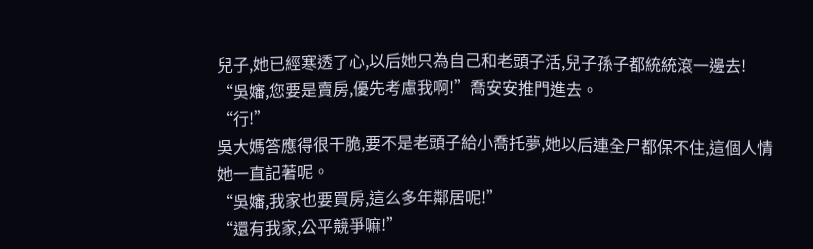兒子,她已經寒透了心,以后她只為自己和老頭子活,兒子孫子都統統滾一邊去!
“吳嬸,您要是賣房,優先考慮我啊!”喬安安推門進去。
“行!”
吳大媽答應得很干脆,要不是老頭子給小喬托夢,她以后連全尸都保不住,這個人情她一直記著呢。
“吳嬸,我家也要買房,這么多年鄰居呢!”
“還有我家,公平競爭嘛!”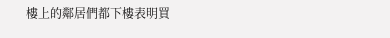樓上的鄰居們都下樓表明買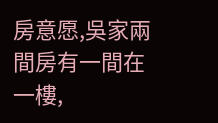房意愿,吳家兩間房有一間在一樓,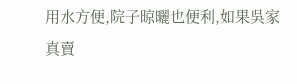用水方便,院子晾曬也便利,如果吳家真賣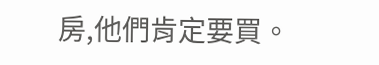房,他們肯定要買。